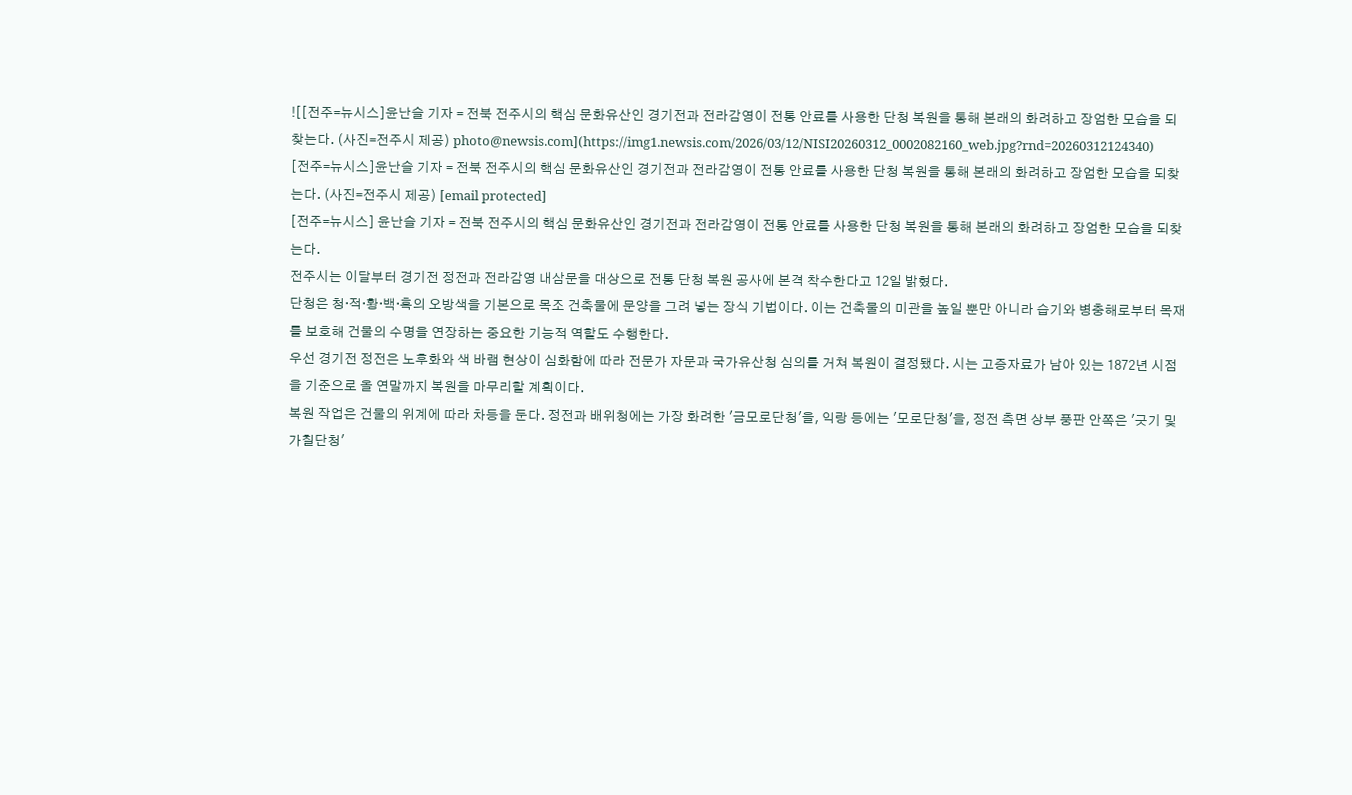![[전주=뉴시스]윤난슬 기자 = 전북 전주시의 핵심 문화유산인 경기전과 전라감영이 전통 안료를 사용한 단청 복원을 통해 본래의 화려하고 장엄한 모습을 되찾는다. (사진=전주시 제공) photo@newsis.com](https://img1.newsis.com/2026/03/12/NISI20260312_0002082160_web.jpg?rnd=20260312124340)
[전주=뉴시스]윤난슬 기자 = 전북 전주시의 핵심 문화유산인 경기전과 전라감영이 전통 안료를 사용한 단청 복원을 통해 본래의 화려하고 장엄한 모습을 되찾는다. (사진=전주시 제공) [email protected]
[전주=뉴시스] 윤난슬 기자 = 전북 전주시의 핵심 문화유산인 경기전과 전라감영이 전통 안료를 사용한 단청 복원을 통해 본래의 화려하고 장엄한 모습을 되찾는다.
전주시는 이달부터 경기전 정전과 전라감영 내삼문을 대상으로 전통 단청 복원 공사에 본격 착수한다고 12일 밝혔다.
단청은 청·적·황·백·흑의 오방색을 기본으로 목조 건축물에 문양을 그려 넣는 장식 기법이다. 이는 건축물의 미관을 높일 뿐만 아니라 습기와 병충해로부터 목재를 보호해 건물의 수명을 연장하는 중요한 기능적 역할도 수행한다.
우선 경기전 정전은 노후화와 색 바램 현상이 심화함에 따라 전문가 자문과 국가유산청 심의를 거쳐 복원이 결정됐다. 시는 고증자료가 남아 있는 1872년 시점을 기준으로 올 연말까지 복원을 마무리할 계획이다.
복원 작업은 건물의 위계에 따라 차등을 둔다. 정전과 배위청에는 가장 화려한 '금모로단청'을, 익랑 등에는 '모로단청'을, 정전 측면 상부 풍판 안쪽은 '긋기 및 가칠단청'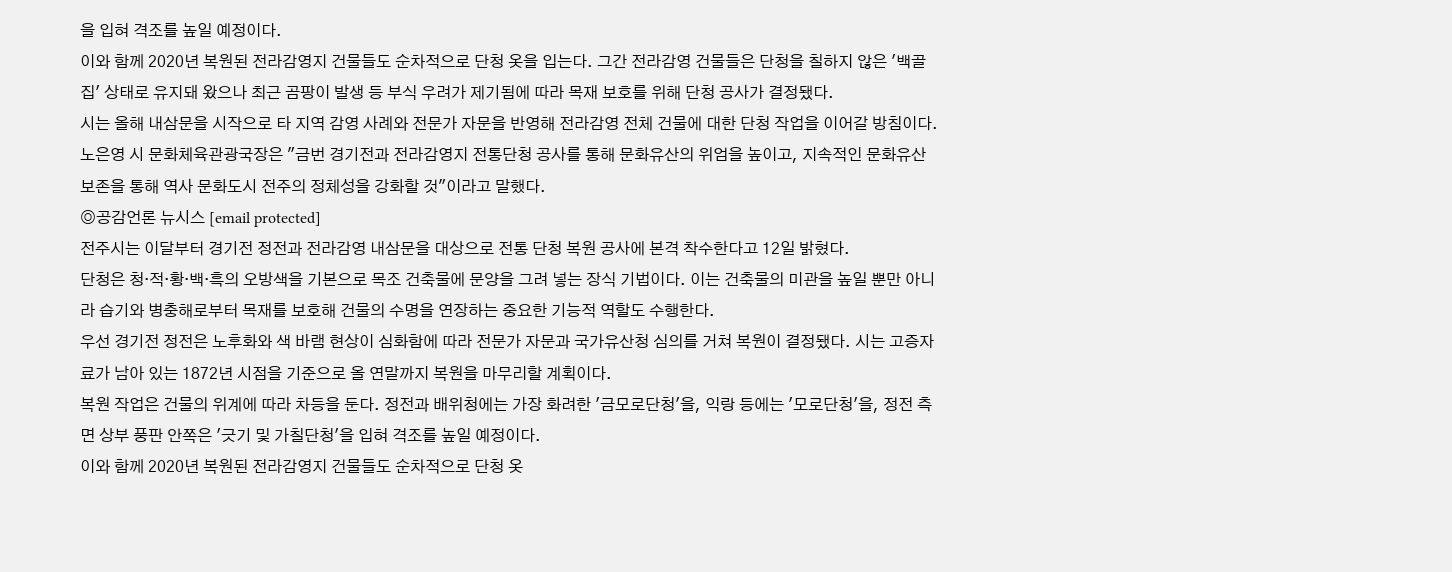을 입혀 격조를 높일 예정이다.
이와 함께 2020년 복원된 전라감영지 건물들도 순차적으로 단청 옷을 입는다. 그간 전라감영 건물들은 단청을 칠하지 않은 '백골집' 상태로 유지돼 왔으나 최근 곰팡이 발생 등 부식 우려가 제기됨에 따라 목재 보호를 위해 단청 공사가 결정됐다.
시는 올해 내삼문을 시작으로 타 지역 감영 사례와 전문가 자문을 반영해 전라감영 전체 건물에 대한 단청 작업을 이어갈 방침이다.
노은영 시 문화체육관광국장은 "금번 경기전과 전라감영지 전통단청 공사를 통해 문화유산의 위엄을 높이고, 지속적인 문화유산 보존을 통해 역사 문화도시 전주의 정체성을 강화할 것"이라고 말했다.
◎공감언론 뉴시스 [email protected]
전주시는 이달부터 경기전 정전과 전라감영 내삼문을 대상으로 전통 단청 복원 공사에 본격 착수한다고 12일 밝혔다.
단청은 청·적·황·백·흑의 오방색을 기본으로 목조 건축물에 문양을 그려 넣는 장식 기법이다. 이는 건축물의 미관을 높일 뿐만 아니라 습기와 병충해로부터 목재를 보호해 건물의 수명을 연장하는 중요한 기능적 역할도 수행한다.
우선 경기전 정전은 노후화와 색 바램 현상이 심화함에 따라 전문가 자문과 국가유산청 심의를 거쳐 복원이 결정됐다. 시는 고증자료가 남아 있는 1872년 시점을 기준으로 올 연말까지 복원을 마무리할 계획이다.
복원 작업은 건물의 위계에 따라 차등을 둔다. 정전과 배위청에는 가장 화려한 '금모로단청'을, 익랑 등에는 '모로단청'을, 정전 측면 상부 풍판 안쪽은 '긋기 및 가칠단청'을 입혀 격조를 높일 예정이다.
이와 함께 2020년 복원된 전라감영지 건물들도 순차적으로 단청 옷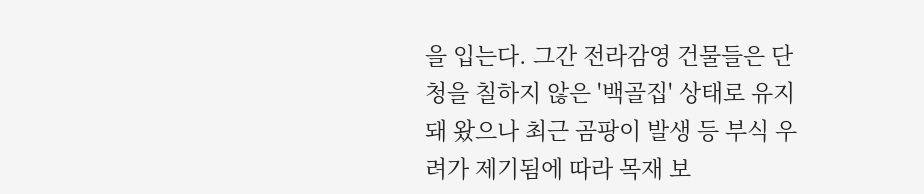을 입는다. 그간 전라감영 건물들은 단청을 칠하지 않은 '백골집' 상태로 유지돼 왔으나 최근 곰팡이 발생 등 부식 우려가 제기됨에 따라 목재 보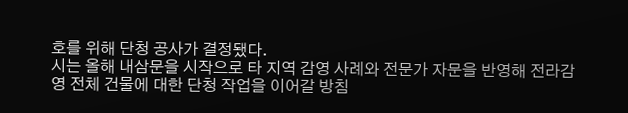호를 위해 단청 공사가 결정됐다.
시는 올해 내삼문을 시작으로 타 지역 감영 사례와 전문가 자문을 반영해 전라감영 전체 건물에 대한 단청 작업을 이어갈 방침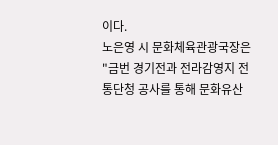이다.
노은영 시 문화체육관광국장은 "금번 경기전과 전라감영지 전통단청 공사를 통해 문화유산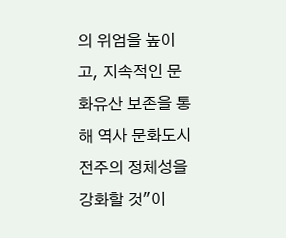의 위엄을 높이고, 지속적인 문화유산 보존을 통해 역사 문화도시 전주의 정체성을 강화할 것"이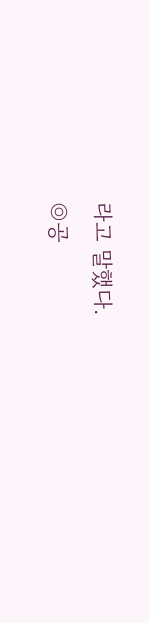라고 말했다.
◎공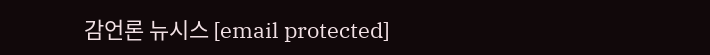감언론 뉴시스 [email protected]